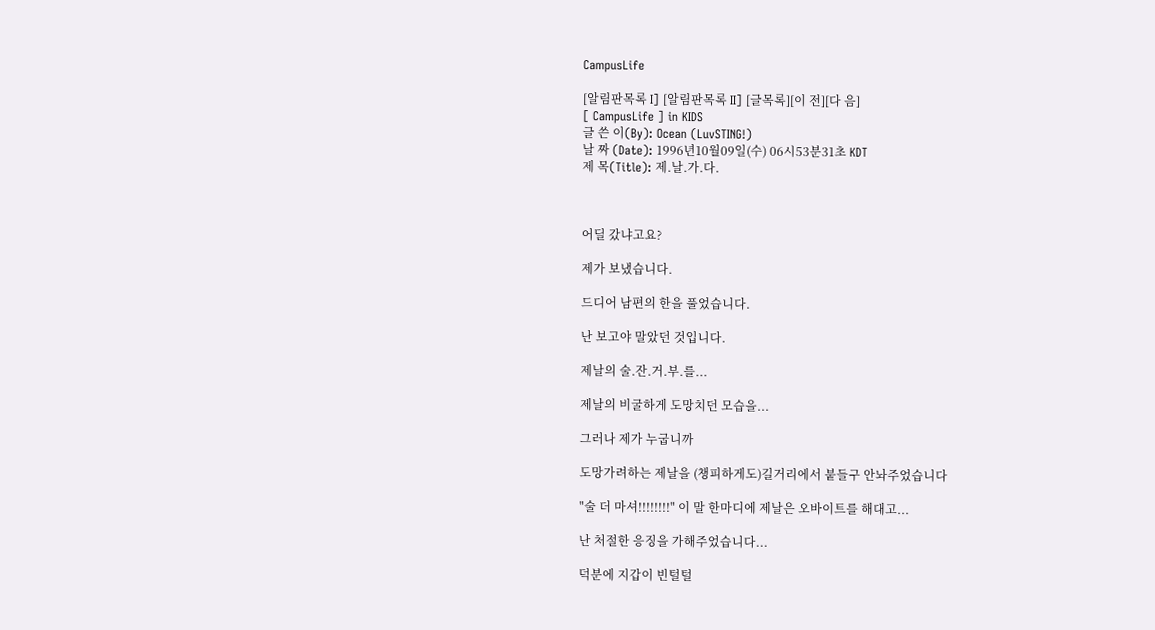CampusLife

[알림판목록 I] [알림판목록 II] [글목록][이 전][다 음]
[ CampusLife ] in KIDS
글 쓴 이(By): Ocean (LuvSTING!)
날 짜 (Date): 1996년10월09일(수) 06시53분31초 KDT
제 목(Title): 제.날.가.다.



어딜 갔냐고요?

제가 보냈습니다.

드디어 남편의 한을 풀었습니다.

난 보고야 말았던 것입니다.

제날의 술.잔.거.부.를...

제날의 비굴하게 도망치던 모습을...

그러나 제가 누굽니까

도망가려하는 제날을 (챙피하게도)길거리에서 붙들구 안놔주었습니다

"술 더 마셔!!!!!!!!" 이 말 한마디에 제날은 오바이트를 해대고...

난 처절한 응징을 가해주었습니다...

덕분에 지갑이 빈털털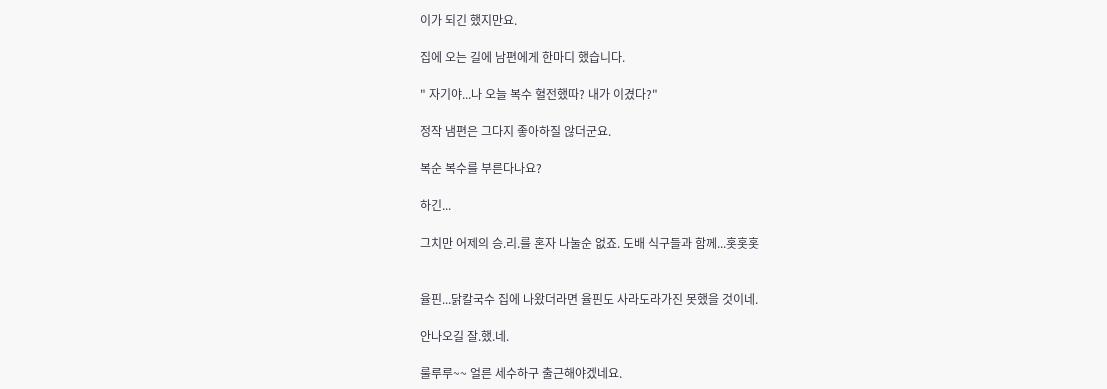이가 되긴 했지만요.

집에 오는 길에 남편에게 한마디 했습니다.

" 자기야...나 오늘 복수 혈전했따? 내가 이겼다?"

정작 냄편은 그다지 좋아하질 않더군요.

복순 복수를 부른다나요?

하긴...

그치만 어제의 승.리.를 혼자 나눌순 없죠. 도배 식구들과 함께...홋홋홋


율핀...닭칼국수 집에 나왔더라면 율핀도 사라도라가진 못했을 것이네.

안나오길 잘.했.네.

룰루루~~ 얼른 세수하구 출근해야겠네요.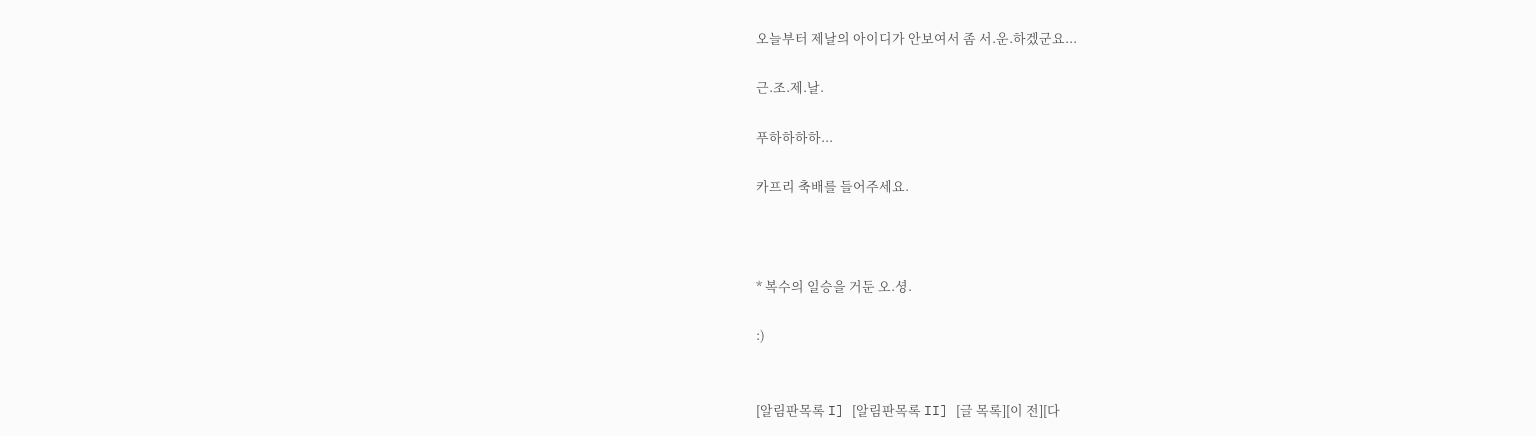오늘부터 제날의 아이디가 안보여서 좀 서.운.하겠군요...

근.조.제.날.

푸하하하하...

카프리 축배를 들어주세요.



* 복수의 일승을 거둔 오.셩.

:)


[알림판목록 I] [알림판목록 II] [글 목록][이 전][다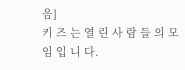음]
키 즈 는 열 린 사 람 들 의 모 임 입 니 다.